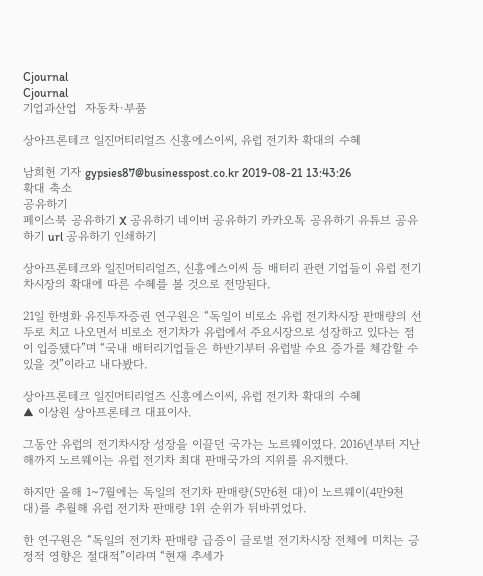Cjournal
Cjournal
기업과산업  자동차·부품

상아프론테크 일진머티리얼즈 신흥에스이씨, 유럽 전기차 확대의 수혜

남희헌 기자 gypsies87@businesspost.co.kr 2019-08-21 13:43:26
확대 축소
공유하기
페이스북 공유하기 X 공유하기 네이버 공유하기 카카오톡 공유하기 유튜브 공유하기 url 공유하기 인쇄하기

상아프론테크와 일진머티리얼즈, 신흥에스이씨 등 배터리 관련 기업들이 유럽 전기차시장의 확대에 따른 수혜를 볼 것으로 전망된다.

21일 한병화 유진투자증권 연구원은 “독일이 비로소 유럽 전기차시장 판매량의 선두로 치고 나오면서 비로소 전기차가 유럽에서 주요시장으로 성장하고 있다는 점이 입증됐다”며 “국내 배터리기업들은 하반기부터 유럽발 수요 증가를 체감할 수 있을 것”이라고 내다봤다.

상아프론테크 일진머티리얼즈 신흥에스이씨, 유럽 전기차 확대의 수혜
▲ 이상원 상아프론테크 대표이사.

그동안 유럽의 전기차시장 성장을 이끌던 국가는 노르웨이였다. 2016년부터 지난해까지 노르웨이는 유럽 전기차 최대 판매국가의 지위를 유지했다.

하지만 올해 1~7월에는 독일의 전기차 판매량(5만6천 대)이 노르웨이(4만9천 대)를 추월해 유럽 전기차 판매량 1위 순위가 뒤바뀌었다.

한 연구원은 “독일의 전기차 판매량 급증이 글로벌 전기차시장 전체에 미치는 긍정적 영향은 절대적”이라며 “현재 추세가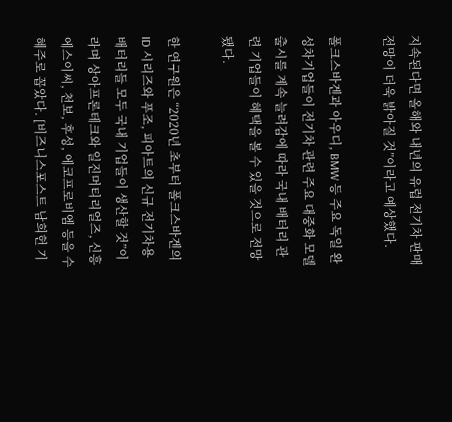지속된다면 올해와 내년의 유럽 전기차 판매 전망이 더욱 밝아질 것”이라고 예상했다.

폴크스바겐과 아우디, BMW 등 주요 독일 완성차기업들이 전기차 관련 주요 대중화 모델 출시를 계속 늘려감에 따라 국내 배터리 관련 기업들이 혜택을 볼 수 있을 것으로 전망됐다.

한 연구원은 “2020년 초부터 폴크스바겐의 ID 시리즈와 푸조, 피아트의 신규 전기차용 배터리들 모두 국내 기업들이 생산할 것”이라며 상아프론테크와 일진머티리얼즈, 신흥에스이씨, 천보, 후성, 에코프로비엠 등을 수혜주로 꼽았다. [비즈니스포스트 남희헌 기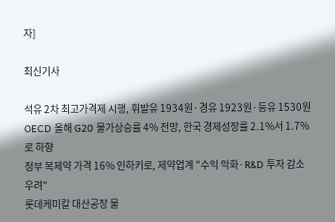자]

최신기사

석유 2차 최고가격제 시행, 휘발유 1934원·경유 1923원·등유 1530원
OECD 올해 G20 물가상승률 4% 전망, 한국 경제성장률 2.1%서 1.7%로 하향
정부 복제약 가격 16% 인하키로, 제약업계 "수익 악화·R&D 투자 감소 우려"
롯데케미칼 대산공장 물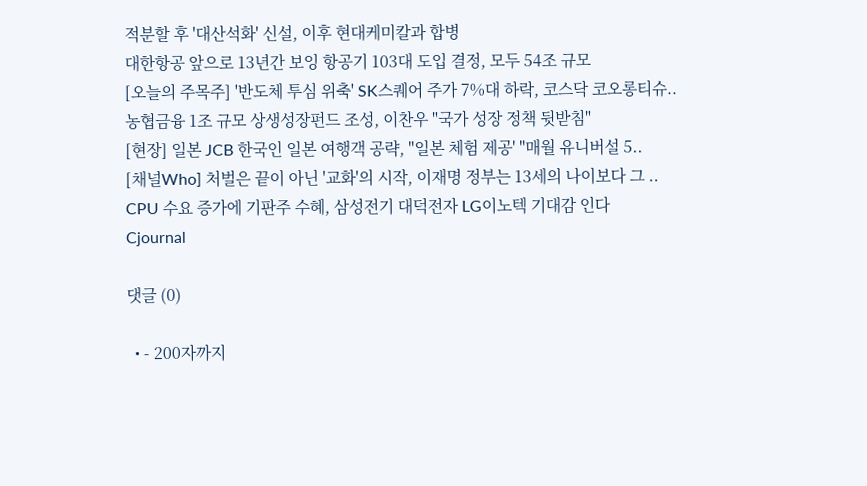적분할 후 '대산석화' 신설, 이후 현대케미칼과 합병
대한항공 앞으로 13년간 보잉 항공기 103대 도입 결정, 모두 54조 규모
[오늘의 주목주] '반도체 투심 위축' SK스퀘어 주가 7%대 하락, 코스닥 코오롱티슈..
농협금융 1조 규모 상생성장펀드 조성, 이찬우 "국가 성장 정책 뒷받침"
[현장] 일본 JCB 한국인 일본 여행객 공략, "일본 체험 제공' "매월 유니버설 5..
[채널Who] 처벌은 끝이 아닌 '교화'의 시작, 이재명 정부는 13세의 나이보다 그 ..
CPU 수요 증가에 기판주 수혜, 삼성전기 대덕전자 LG이노텍 기대감 인다
Cjournal

댓글 (0)

  • - 200자까지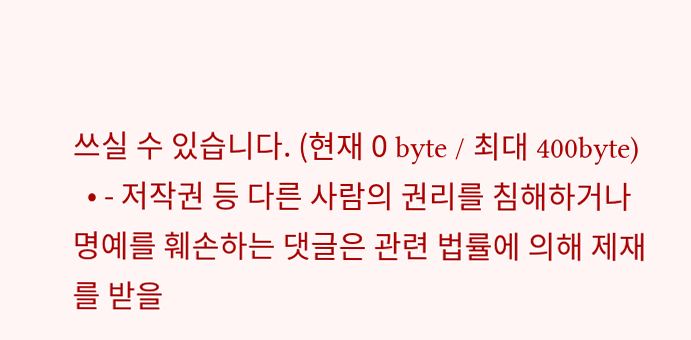쓰실 수 있습니다. (현재 0 byte / 최대 400byte)
  • - 저작권 등 다른 사람의 권리를 침해하거나 명예를 훼손하는 댓글은 관련 법률에 의해 제재를 받을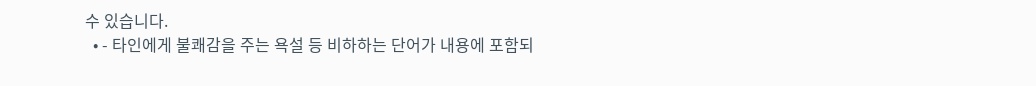수 있습니다.
  • - 타인에게 불쾌감을 주는 욕설 등 비하하는 단어가 내용에 포함되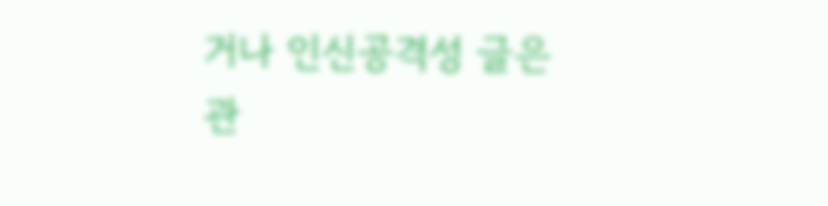거나 인신공격성 글은 관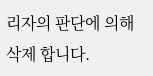리자의 판단에 의해 삭제 합니다.